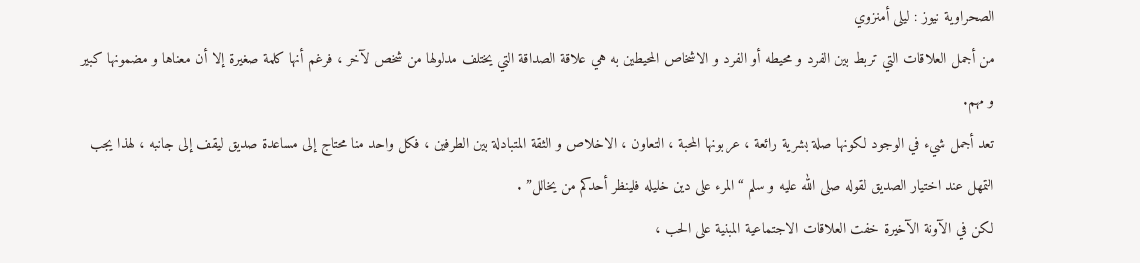الصحراوية نيوز : ليلى أمنزوي
من أجمل العلاقات التي تربط بين الفرد و محيطه أو الفرد و الاشخاص المحيطين به هي علاقة الصداقة التي يختلف مدلولها من شخص لآخر ، فرغم أنها كلمة صغيرة إلا أن معناها و مضمونها كبير و مهم.
تعد أجمل شيء في الوجود لكونها صلة بشرية رائعة ، عربونها المحبة ، التعاون ، الاخلاص و الثقة المتبادلة بين الطرفين ، فكل واحد منا محتاج إلى مساعدة صديق ليقف إلى جانبه ، لهذا يجب التمهل عند اختيار الصديق لقوله صلى الله عليه و سلم “المرء على دين خليله فلينظر أحدكم من يخالل” .
لكن في الآونة الآخيرة خفت العلاقات الاجتماعية المبنية على الحب ،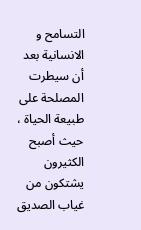التسامح و الانسانية بعد أن سيطرت المصلحة على طبيعة الحياة ، حيث أصبح الكثيرون يشتكون من غياب الصديق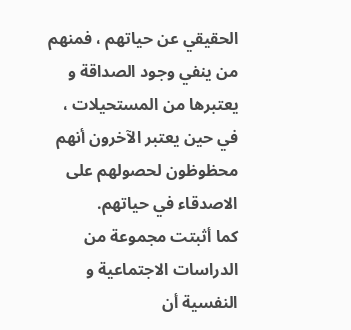الحقيقي عن حياتهم ، فمنهم من ينفي وجود الصداقة و يعتبرها من المستحيلات ، في حين يعتبر الآخرون أنهم محظوظون لحصولهم على الاصدقاء في حياتهم.
كما أثبتت مجموعة من الدراسات الاجتماعية و النفسية أن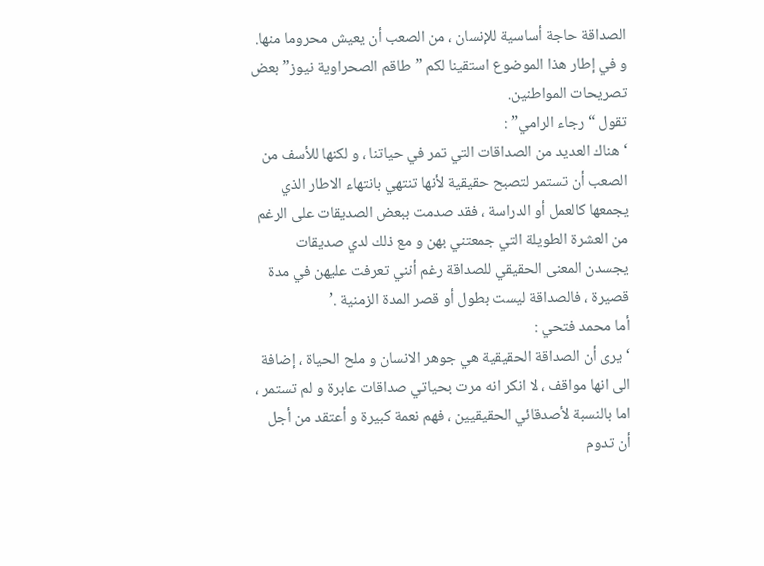الصداقة حاجة أساسية للإنسان ، من الصعب أن يعيش محروما منها.
و في إطار هذا الموضوع استقينا لكم ”طاقم الصحراوية نيوز” بعض تصريحات المواطنين.
تقول “رجاء الرامي” :
‘هناك العديد من الصداقات التي تمر في حياتنا ، و لكنها للأسف من الصعب أن تستمر لتصبح حقيقية لأنها تنتهي بانتهاء الاطار الذي يجمعها كالعمل أو الدراسة ، فقد صدمت ببعض الصديقات على الرغم من العشرة الطويلة التي جمعتني بهن و مع ذلك لدي صديقات يجسدن المعنى الحقيقي للصداقة رغم أنني تعرفت عليهن في مدة قصيرة ، فالصداقة ليست بطول أو قصر المدة الزمنية .’
أما محمد فتحي :
‘يرى أن الصداقة الحقيقية هي جوهر الانسان و ملح الحياة ، إضافة الى انها مواقف ، لا انكر انه مرت بحياتي صداقات عابرة و لم تستمر ، اما بالنسبة لأصدقائي الحقيقيين ، فهم نعمة كبيرة و أعتقد من أجل أن تدوم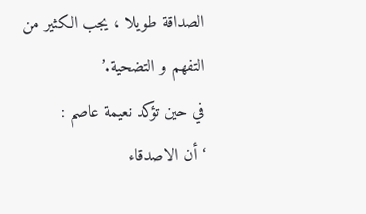الصداقة طويلا ، يجب الكثير من التفهم و التضحية.’
في حين تؤكد نعيمة عاصم :
‘أن الاصدقاء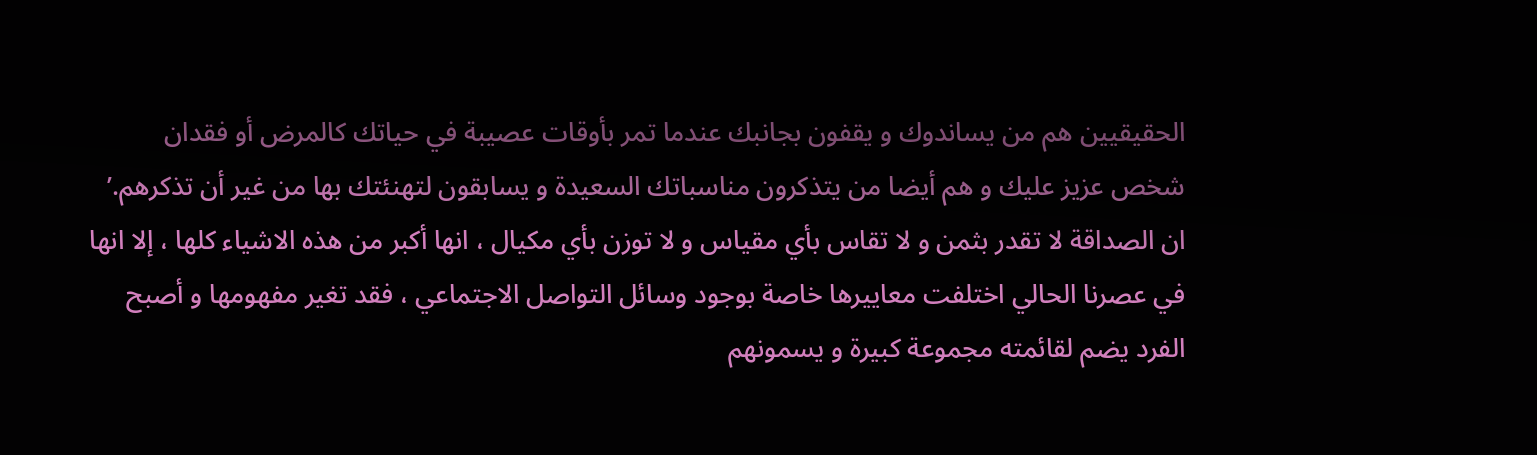الحقيقيين هم من يساندوك و يقفون بجانبك عندما تمر بأوقات عصيبة في حياتك كالمرض أو فقدان شخص عزيز عليك و هم أيضا من يتذكرون مناسباتك السعيدة و يسابقون لتهنئتك بها من غير أن تذكرهم.’
ان الصداقة لا تقدر بثمن و لا تقاس بأي مقياس و لا توزن بأي مكيال ، انها أكبر من هذه الاشياء كلها ، إلا انها في عصرنا الحالي اختلفت معاييرها خاصة بوجود وسائل التواصل الاجتماعي ، فقد تغير مفهومها و أصبح الفرد يضم لقائمته مجموعة كبيرة و يسمونهم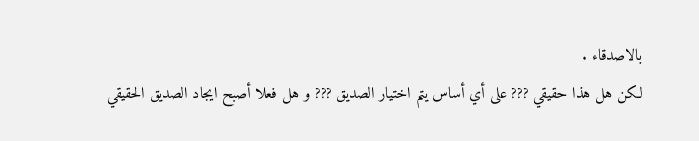بالاصدقاء .
لكن هل هذا حقيقي ??? على أي أساس يتم اختيار الصديق ??? و هل فعلا أصبح ايجاد الصديق الحقيقي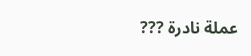عملة نادرة ???